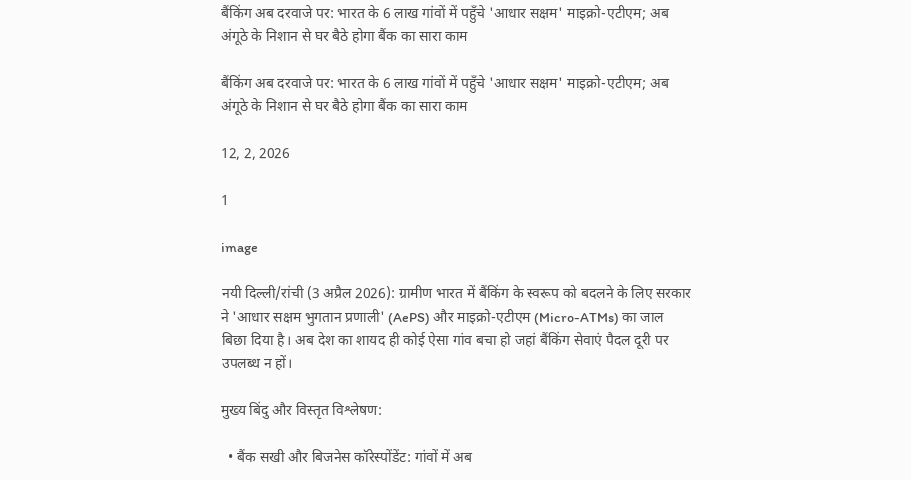बैंकिंग अब दरवाजे पर: भारत के 6 लाख गांवों में पहुँचे 'आधार सक्षम' माइक्रो-एटीएम; अब अंगूठे के निशान से घर बैठे होगा बैंक का सारा काम

बैंकिंग अब दरवाजे पर: भारत के 6 लाख गांवों में पहुँचे 'आधार सक्षम' माइक्रो-एटीएम; अब अंगूठे के निशान से घर बैठे होगा बैंक का सारा काम

12, 2, 2026

1

image

नयी दिल्ली/रांची (3 अप्रैल 2026): ग्रामीण भारत में बैंकिंग के स्वरूप को बदलने के लिए सरकार ने 'आधार सक्षम भुगतान प्रणाली' (AePS) और माइक्रो-एटीएम (Micro-ATMs) का जाल बिछा दिया है। अब देश का शायद ही कोई ऐसा गांव बचा हो जहां बैंकिंग सेवाएं पैदल दूरी पर उपलब्ध न हों।

मुख्य बिंदु और विस्तृत विश्लेषण:

  • बैंक सखी और बिजनेस कॉरेस्पोंडेंट: गांवों में अब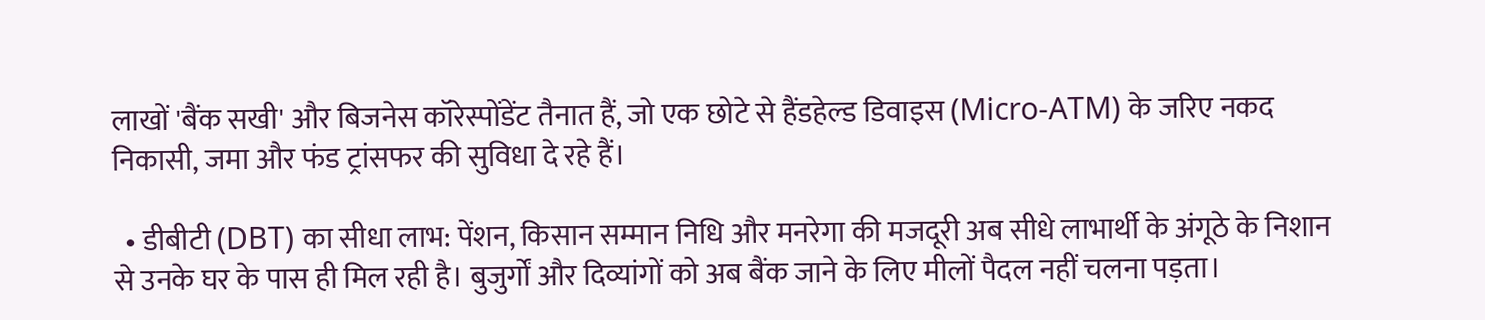लाखों 'बैंक सखी' और बिजनेस कॉरेस्पोंडेंट तैनात हैं, जो एक छोटे से हैंडहेल्ड डिवाइस (Micro-ATM) के जरिए नकद निकासी, जमा और फंड ट्रांसफर की सुविधा दे रहे हैं।

  • डीबीटी (DBT) का सीधा लाभ: पेंशन, किसान सम्मान निधि और मनरेगा की मजदूरी अब सीधे लाभार्थी के अंगूठे के निशान से उनके घर के पास ही मिल रही है। बुजुर्गों और दिव्यांगों को अब बैंक जाने के लिए मीलों पैदल नहीं चलना पड़ता।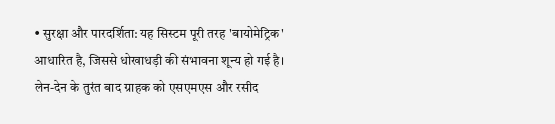• सुरक्षा और पारदर्शिता: यह सिस्टम पूरी तरह 'बायोमेट्रिक' आधारित है, जिससे धोखाधड़ी की संभावना शून्य हो गई है। लेन-देन के तुरंत बाद ग्राहक को एसएमएस और रसीद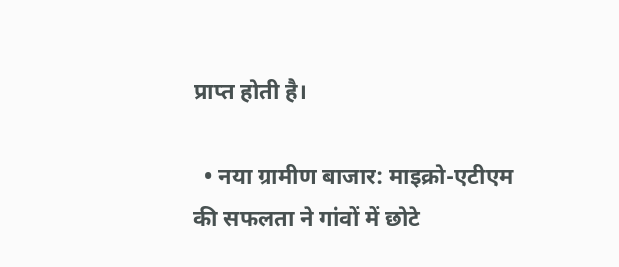प्राप्त होती है।

  • नया ग्रामीण बाजार: माइक्रो-एटीएम की सफलता ने गांवों में छोटे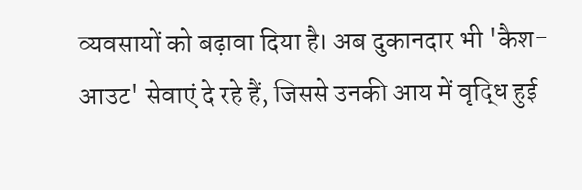व्यवसायों को बढ़ावा दिया है। अब दुकानदार भी 'कैश-आउट' सेवाएं दे रहे हैं, जिससे उनकी आय में वृद्धि हुई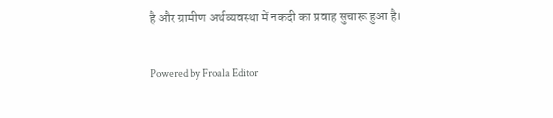है और ग्रामीण अर्थव्यवस्था में नकदी का प्रवाह सुचारू हुआ है।

Powered by Froala Editor